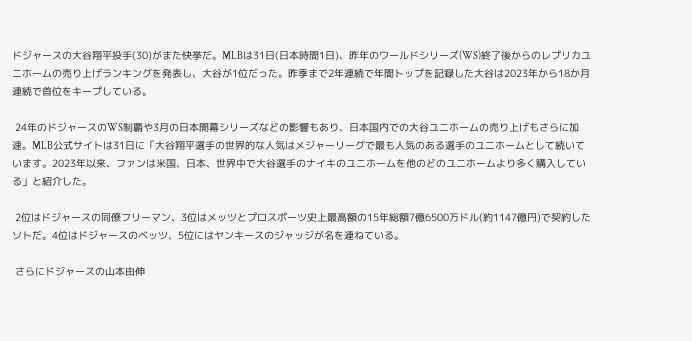ドジャースの大谷翔平投手(30)がまた快挙だ。MLBは31日(日本時間1日)、昨年のワールドシリーズ(WS)終了後からのレプリカユニホームの売り上げランキングを発表し、大谷が1位だった。昨季まで2年連続で年間トップを記録した大谷は2023年から18か月連続で首位をキープしている。

 24年のドジャースのWS制覇や3月の日本開幕シリーズなどの影響もあり、日本国内での大谷ユニホームの売り上げもさらに加速。MLB公式サイトは31日に「大谷翔平選手の世界的な人気はメジャーリーグで最も人気のある選手のユニホームとして続いています。2023年以来、ファンは米国、日本、世界中で大谷選手のナイキのユニホームを他のどのユニホームより多く購入している」と紹介した。

 2位はドジャースの同僚フリーマン、3位はメッツとプロスポーツ史上最高額の15年総額7億6500万ドル(約1147億円)で契約したソトだ。4位はドジャースのベッツ、5位にはヤンキースのジャッジが名を連ねている。

 さらにドジャースの山本由伸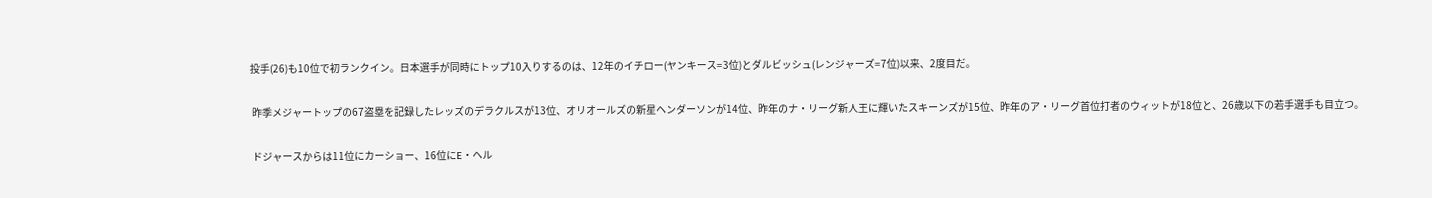投手(26)も10位で初ランクイン。日本選手が同時にトップ10入りするのは、12年のイチロー(ヤンキース=3位)とダルビッシュ(レンジャーズ=7位)以来、2度目だ。

 昨季メジャートップの67盗塁を記録したレッズのデラクルスが13位、オリオールズの新星ヘンダーソンが14位、昨年のナ・リーグ新人王に輝いたスキーンズが15位、昨年のア・リーグ首位打者のウィットが18位と、26歳以下の若手選手も目立つ。

 ドジャースからは11位にカーショー、16位にE・ヘル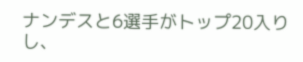ナンデスと6選手がトップ20入りし、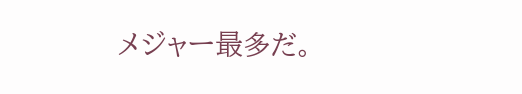メジャー最多だ。